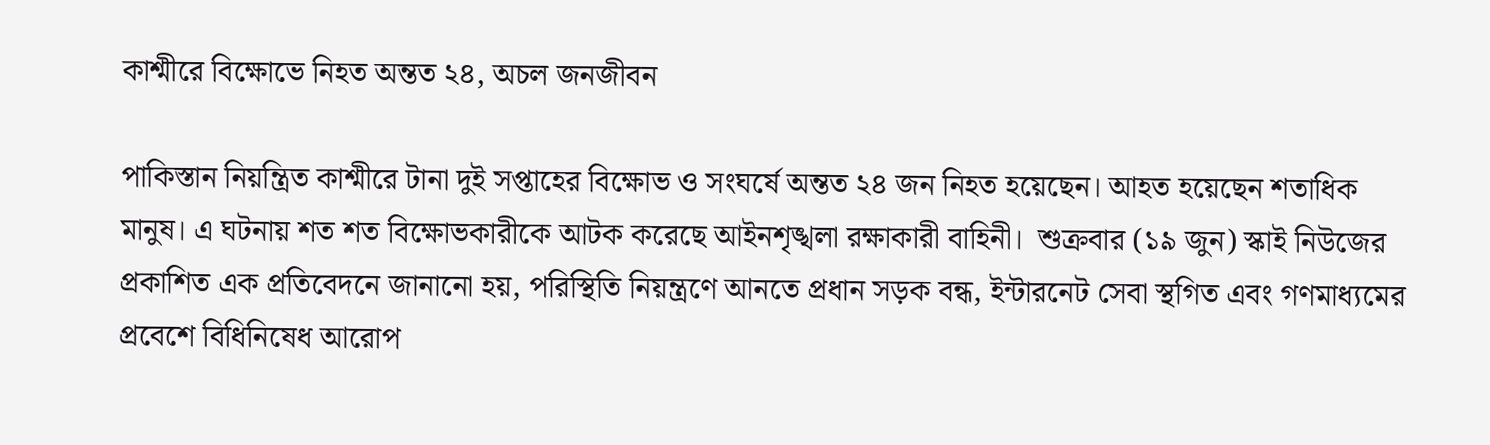কাশ্মীরে বিক্ষোভে নিহত অন্তত ২৪, অচল জনজীবন

পাকিস্তান নিয়ন্ত্রিত কাশ্মীরে টানা দুই সপ্তাহের বিক্ষোভ ও সংঘর্ষে অন্তত ২৪ জন নিহত হয়েছেন। আহত হয়েছেন শতাধিক মানুষ। এ ঘটনায় শত শত বিক্ষোভকারীকে আটক করেছে আইনশৃঙ্খলা রক্ষাকারী বাহিনী।  শুক্রবার (১৯ জুন) স্কাই নিউজের প্রকাশিত এক প্রতিবেদনে জানানো হয়, পরিস্থিতি নিয়ন্ত্রণে আনতে প্রধান সড়ক বন্ধ, ইন্টারনেট সেবা স্থগিত এবং গণমাধ্যমের প্রবেশে বিধিনিষেধ আরোপ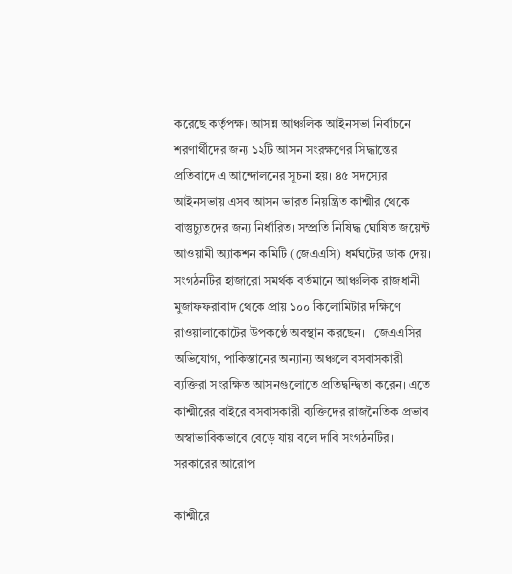করেছে কর্তৃপক্ষ। আসন্ন আঞ্চলিক আইনসভা নির্বাচনে শরণার্থীদের জন্য ১২টি আসন সংরক্ষণের সিদ্ধান্তের প্রতিবাদে এ আন্দোলনের সূচনা হয়। ৪৫ সদস্যের আইনসভায় এসব আসন ভারত নিয়ন্ত্রিত কাশ্মীর থেকে বাস্তুচ্যুতদের জন্য নির্ধারিত। সম্প্রতি নিষিদ্ধ ঘোষিত জয়েন্ট আওয়ামী অ্যাকশন কমিটি (জেএএসি) ধর্মঘটের ডাক দেয়। সংগঠনটির হাজারো সমর্থক বর্তমানে আঞ্চলিক রাজধানী মুজাফফরাবাদ থেকে প্রায় ১০০ কিলোমিটার দক্ষিণে রাওয়ালাকোটের উপকণ্ঠে অবস্থান করছেন।   জেএএসির অভিযোগ, পাকিস্তানের অন্যান্য অঞ্চলে বসবাসকারী ব্যক্তিরা সংরক্ষিত আসনগুলোতে প্রতিদ্বন্দ্বিতা করেন। এতে কাশ্মীরের বাইরে বসবাসকারী ব্যক্তিদের রাজনৈতিক প্রভাব অস্বাভাবিকভাবে বেড়ে যায় বলে দাবি সংগঠনটির।  সরকারের আরোপ

কাশ্মীরে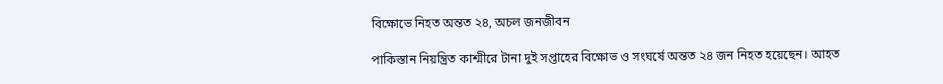বিক্ষোভে নিহত অন্তত ২৪, অচল জনজীবন

পাকিস্তান নিয়ন্ত্রিত কাশ্মীরে টানা দুই সপ্তাহের বিক্ষোভ ও সংঘর্ষে অন্তত ২৪ জন নিহত হয়েছেন। আহত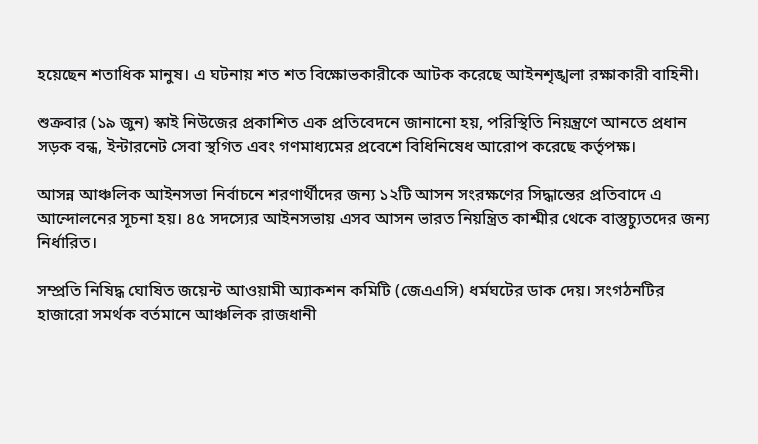হয়েছেন শতাধিক মানুষ। এ ঘটনায় শত শত বিক্ষোভকারীকে আটক করেছে আইনশৃঙ্খলা রক্ষাকারী বাহিনী।

শুক্রবার (১৯ জুন) স্কাই নিউজের প্রকাশিত এক প্রতিবেদনে জানানো হয়, পরিস্থিতি নিয়ন্ত্রণে আনতে প্রধান সড়ক বন্ধ, ইন্টারনেট সেবা স্থগিত এবং গণমাধ্যমের প্রবেশে বিধিনিষেধ আরোপ করেছে কর্তৃপক্ষ।

আসন্ন আঞ্চলিক আইনসভা নির্বাচনে শরণার্থীদের জন্য ১২টি আসন সংরক্ষণের সিদ্ধান্তের প্রতিবাদে এ আন্দোলনের সূচনা হয়। ৪৫ সদস্যের আইনসভায় এসব আসন ভারত নিয়ন্ত্রিত কাশ্মীর থেকে বাস্তুচ্যুতদের জন্য নির্ধারিত।

সম্প্রতি নিষিদ্ধ ঘোষিত জয়েন্ট আওয়ামী অ্যাকশন কমিটি (জেএএসি) ধর্মঘটের ডাক দেয়। সংগঠনটির হাজারো সমর্থক বর্তমানে আঞ্চলিক রাজধানী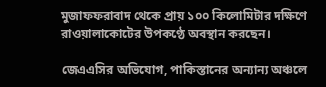মুজাফফরাবাদ থেকে প্রায় ১০০ কিলোমিটার দক্ষিণে রাওয়ালাকোটের উপকণ্ঠে অবস্থান করছেন।

জেএএসির অভিযোগ, পাকিস্তানের অন্যান্য অঞ্চলে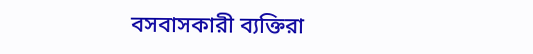বসবাসকারী ব্যক্তিরা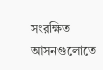সংরক্ষিত আসনগুলোতে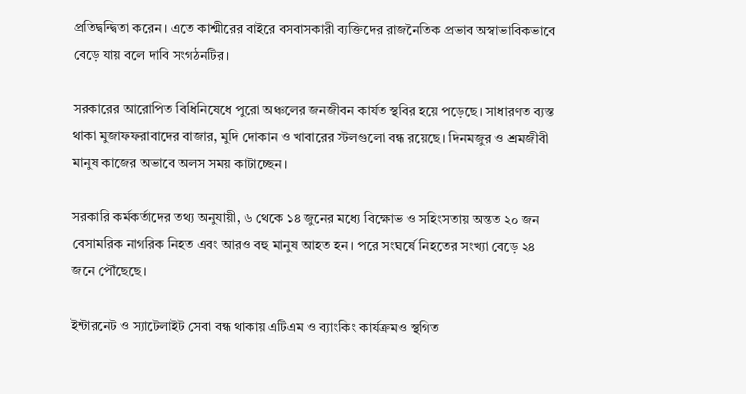প্রতিদ্বন্দ্বিতা করেন। এতে কাশ্মীরের বাইরে বসবাসকারী ব্যক্তিদের রাজনৈতিক প্রভাব অস্বাভাবিকভাবে বেড়ে যায় বলে দাবি সংগঠনটির।

সরকারের আরোপিত বিধিনিষেধে পুরো অঞ্চলের জনজীবন কার্যত স্থবির হয়ে পড়েছে। সাধারণত ব্যস্ত থাকা মুজাফফরাবাদের বাজার, মুদি দোকান ও খাবারের স্টলগুলো বন্ধ রয়েছে। দিনমজুর ও শ্রমজীবী মানুষ কাজের অভাবে অলস সময় কাটাচ্ছেন।

সরকারি কর্মকর্তাদের তথ্য অনুযায়ী, ৬ থেকে ১৪ জুনের মধ্যে বিক্ষোভ ও সহিংসতায় অন্তত ২০ জন বেসামরিক নাগরিক নিহত এবং আরও বহু মানুষ আহত হন। পরে সংঘর্ষে নিহতের সংখ্যা বেড়ে ২৪ জনে পৌঁছেছে।

ইন্টারনেট ও স্যাটেলাইট সেবা বন্ধ থাকায় এটিএম ও ব্যাংকিং কার্যক্রমও স্থগিত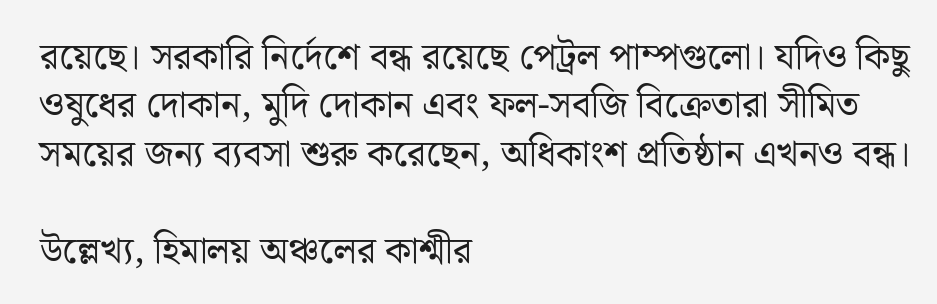রয়েছে। সরকারি নির্দেশে বন্ধ রয়েছে পেট্রল পাম্পগুলো। যদিও কিছু ওষুধের দোকান, মুদি দোকান এবং ফল-সবজি বিক্রেতারা সীমিত সময়ের জন্য ব্যবসা শুরু করেছেন, অধিকাংশ প্রতিষ্ঠান এখনও বন্ধ।

উল্লেখ্য, হিমালয় অঞ্চলের কাশ্মীর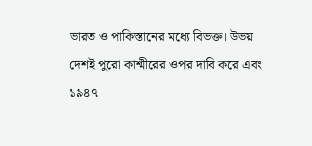ভারত ও পাকিস্তানের মধ্যে বিভক্ত। উভয় দেশই পুরো কাশ্মীরের ওপর দাবি করে এবং ১৯৪৭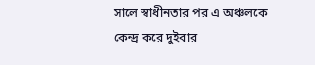সালে স্বাধীনতার পর এ অঞ্চলকে কেন্দ্র করে দুইবার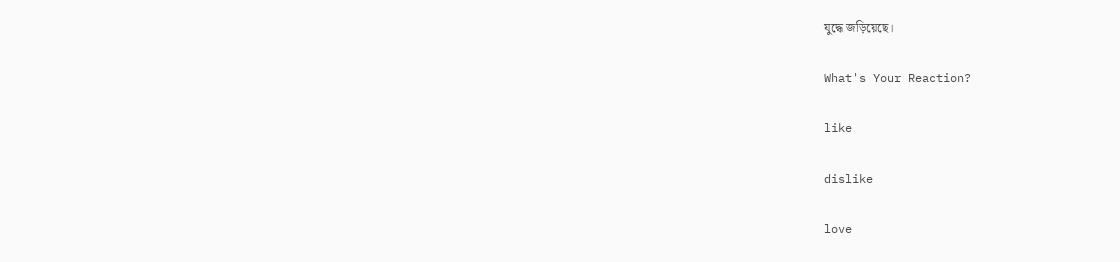যুদ্ধে জড়িয়েছে।

What's Your Reaction?

like

dislike

love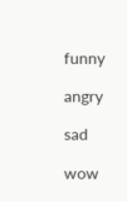funny

angry

sad

wow